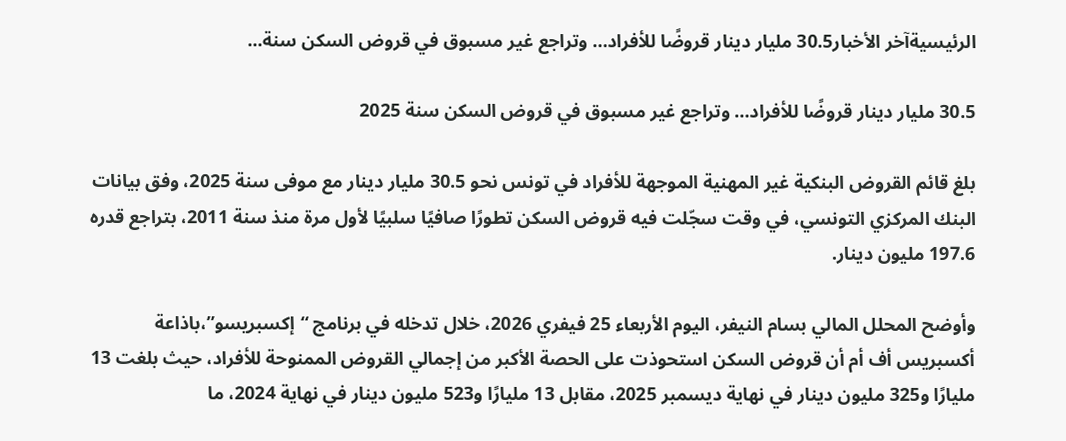الرئيسيةآخر الأخبار30.5 مليار دينار قروضًا للأفراد… وتراجع غير مسبوق في قروض السكن سنة...

30.5 مليار دينار قروضًا للأفراد… وتراجع غير مسبوق في قروض السكن سنة 2025

بلغ قائم القروض البنكية غير المهنية الموجهة للأفراد في تونس نحو 30.5 مليار دينار مع موفى سنة 2025، وفق بيانات البنك المركزي التونسي، في وقت سجّلت فيه قروض السكن تطورًا صافيًا سلبيًا لأول مرة منذ سنة 2011، بتراجع قدره 197.6 مليون دينار.

وأوضح المحلل المالي بسام النيفر، اليوم الأربعاء 25 فيفري 2026، خلال تدخله في برنامج “إكسبريسو”،باذاعة أكسبريس أف أم أن قروض السكن استحوذت على الحصة الأكبر من إجمالي القروض الممنوحة للأفراد، حيث بلغت 13 مليارًا و325 مليون دينار في نهاية ديسمبر 2025، مقابل 13 مليارًا و523 مليون دينار في نهاية 2024، ما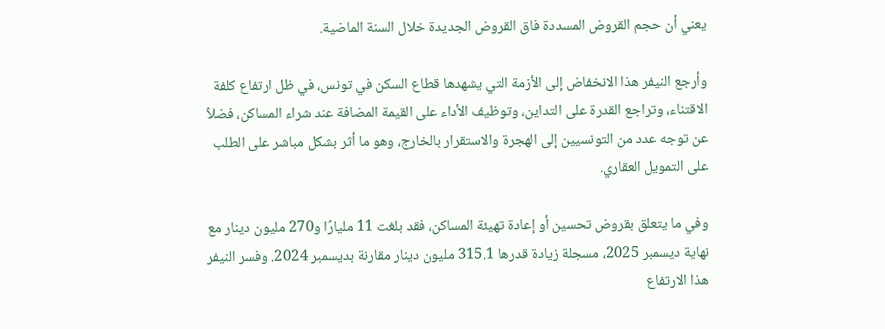يعني أن حجم القروض المسددة فاق القروض الجديدة خلال السنة الماضية.

وأرجع النيفر هذا الانخفاض إلى الأزمة التي يشهدها قطاع السكن في تونس، في ظل ارتفاع كلفة الاقتناء، وتراجع القدرة على التداين، وتوظيف الأداء على القيمة المضافة عند شراء المساكن، فضلاً عن توجه عدد من التونسيين إلى الهجرة والاستقرار بالخارج، وهو ما أثر بشكل مباشر على الطلب على التمويل العقاري.

وفي ما يتعلق بقروض تحسين أو إعادة تهيئة المساكن، فقد بلغت 11 مليارًا و270 مليون دينار مع نهاية ديسمبر 2025، مسجلة زيادة قدرها 315.1 مليون دينار مقارنة بديسمبر 2024. وفسر النيفر هذا الارتفاع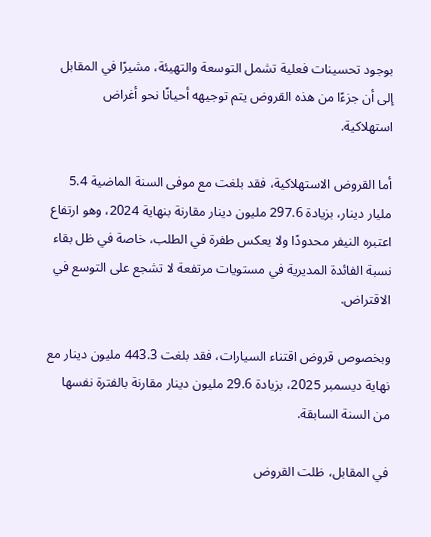بوجود تحسينات فعلية تشمل التوسعة والتهيئة، مشيرًا في المقابل إلى أن جزءًا من هذه القروض يتم توجيهه أحيانًا نحو أغراض استهلاكية.

أما القروض الاستهلاكية، فقد بلغت مع موفى السنة الماضية 5.4 مليار دينار، بزيادة 297.6 مليون دينار مقارنة بنهاية 2024، وهو ارتفاع اعتبره النيفر محدودًا ولا يعكس طفرة في الطلب، خاصة في ظل بقاء نسبة الفائدة المديرية في مستويات مرتفعة لا تشجع على التوسع في الاقتراض.

وبخصوص قروض اقتناء السيارات، فقد بلغت 443.3 مليون دينار مع نهاية ديسمبر 2025، بزيادة 29.6 مليون دينار مقارنة بالفترة نفسها من السنة السابقة.

في المقابل، ظلت القروض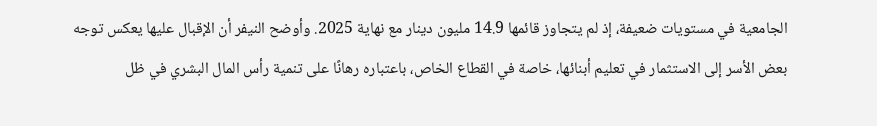الجامعية في مستويات ضعيفة، إذ لم يتجاوز قائمها 14.9 مليون دينار مع نهاية 2025. وأوضح النيفر أن الإقبال عليها يعكس توجه بعض الأسر إلى الاستثمار في تعليم أبنائها، خاصة في القطاع الخاص، باعتباره رهانًا على تنمية رأس المال البشري في ظل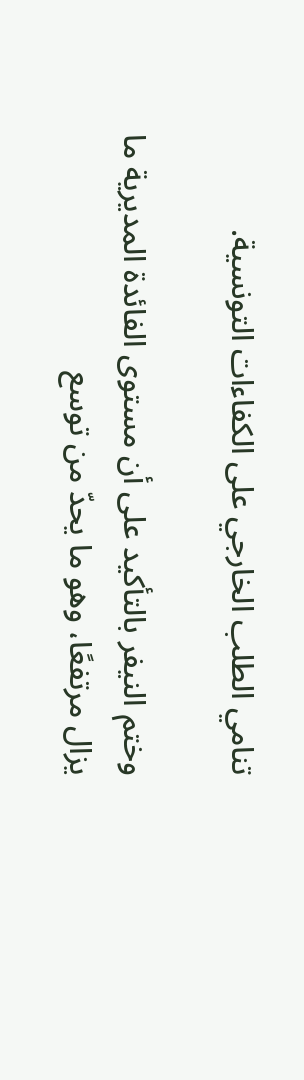تنامي الطلب الخارجي على الكفاءات التونسية.

وختم النيفر بالتأكيد على أن مستوى الفائدة المديرية ما يزال مرتفعًا، وهو ما يحدّ من توسع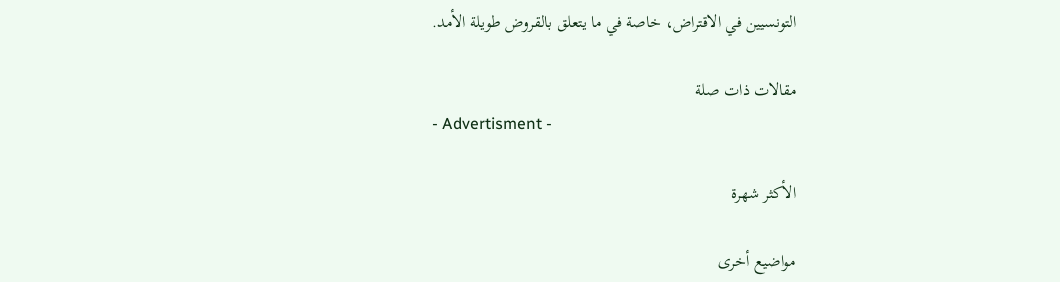التونسيين في الاقتراض، خاصة في ما يتعلق بالقروض طويلة الأمد.

مقالات ذات صلة
- Advertisment -

الأكثر شهرة

مواضيع أخرى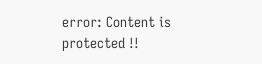error: Content is protected !!